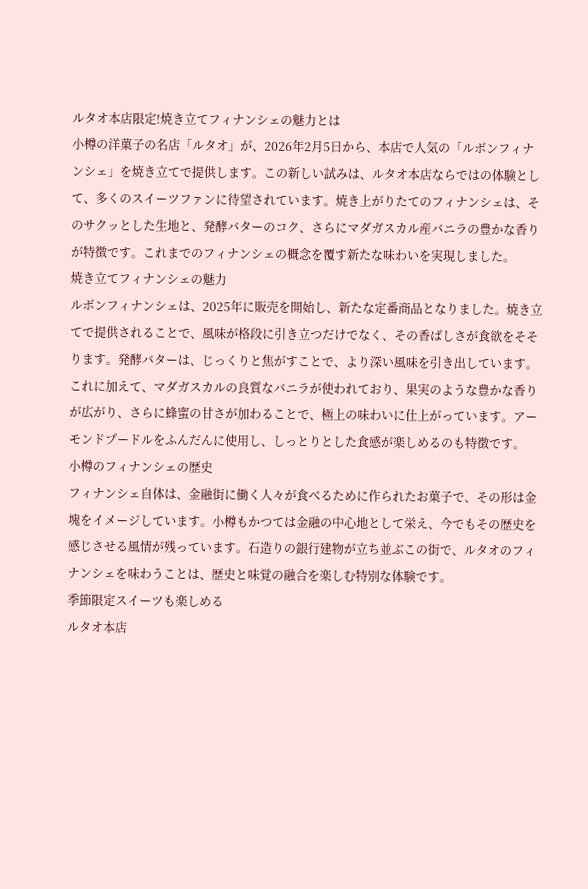ルタオ本店限定!焼き立てフィナンシェの魅力とは
小樽の洋菓子の名店「ルタオ」が、2026年2月5日から、本店で人気の「ルボンフィナンシェ」を焼き立てで提供します。この新しい試みは、ルタオ本店ならではの体験として、多くのスイーツファンに待望されています。焼き上がりたてのフィナンシェは、そのサクッとした生地と、発酵バターのコク、さらにマダガスカル産バニラの豊かな香りが特徴です。これまでのフィナンシェの概念を覆す新たな味わいを実現しました。
焼き立てフィナンシェの魅力
ルボンフィナンシェは、2025年に販売を開始し、新たな定番商品となりました。焼き立てで提供されることで、風味が格段に引き立つだけでなく、その香ばしさが食欲をそそります。発酵バターは、じっくりと焦がすことで、より深い風味を引き出しています。これに加えて、マダガスカルの良質なバニラが使われており、果実のような豊かな香りが広がり、さらに蜂蜜の甘さが加わることで、極上の味わいに仕上がっています。アーモンドプードルをふんだんに使用し、しっとりとした食感が楽しめるのも特徴です。
小樽のフィナンシェの歴史
フィナンシェ自体は、金融街に働く人々が食べるために作られたお菓子で、その形は金塊をイメージしています。小樽もかつては金融の中心地として栄え、今でもその歴史を感じさせる風情が残っています。石造りの銀行建物が立ち並ぶこの街で、ルタオのフィナンシェを味わうことは、歴史と味覚の融合を楽しむ特別な体験です。
季節限定スイーツも楽しめる
ルタオ本店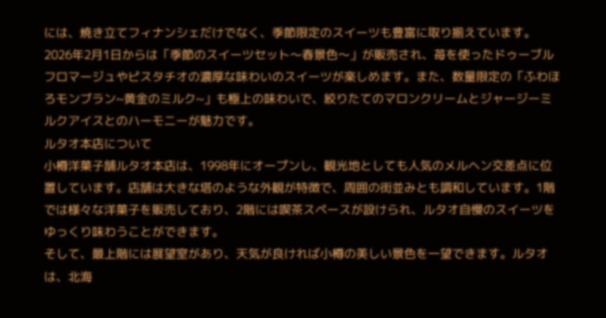には、焼き立てフィナンシェだけでなく、季節限定のスイーツも豊富に取り揃えています。2026年2月1日からは「季節のスイーツセット〜春景色〜」が販売され、苺を使ったドゥーブルフロマージュやピスタチオの濃厚な味わいのスイーツが楽しめます。また、数量限定の「ふわほろモンブラン~黄金のミルク~」も極上の味わいで、絞りたてのマロンクリームとジャージーミルクアイスとのハーモニーが魅力です。
ルタオ本店について
小樽洋菓子舗ルタオ本店は、1998年にオープンし、観光地としても人気のメルヘン交差点に位置しています。店舗は大きな塔のような外観が特徴で、周囲の街並みとも調和しています。1階では様々な洋菓子を販売しており、2階には喫茶スペースが設けられ、ルタオ自慢のスイーツをゆっくり味わうことができます。
そして、最上階には展望室があり、天気が良ければ小樽の美しい景色を一望できます。ルタオは、北海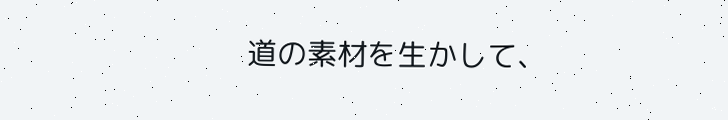道の素材を生かして、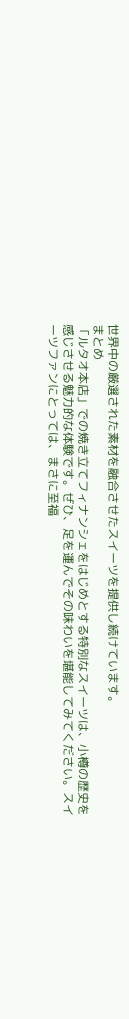世界中の厳選された素材を融合させたスイーツを提供し続けています。
まとめ
「ルタオ本店」での焼き立てフィナンシェをはじめとする特別なスイーツは、小樽の歴史を感じさせる魅力的な体験です。ぜひ、足を運んでその味わいを堪能してみてください。スイーツファンにとっては、まさに至福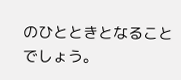のひとときとなることでしょう。